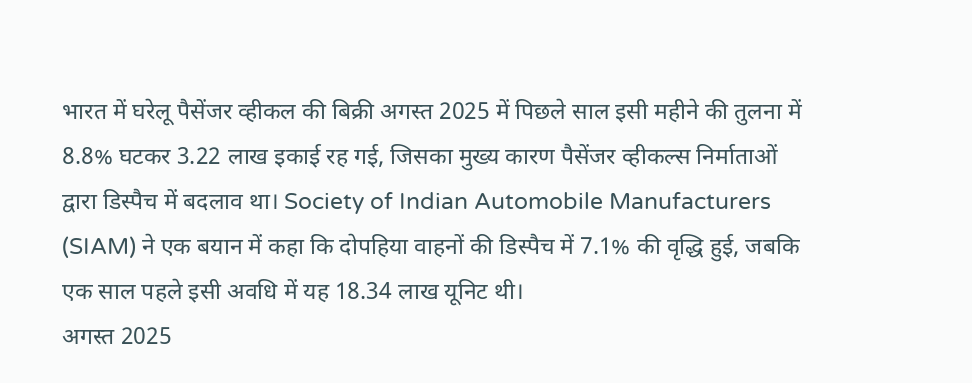भारत में घरेलू पैसेंजर व्हीकल की बिक्री अगस्त 2025 में पिछले साल इसी महीने की तुलना में 8.8% घटकर 3.22 लाख इकाई रह गई, जिसका मुख्य कारण पैसेंजर व्हीकल्स निर्माताओं द्वारा डिस्पैच में बदलाव था। Society of Indian Automobile Manufacturers (SIAM) ने एक बयान में कहा कि दोपहिया वाहनों की डिस्पैच में 7.1% की वृद्धि हुई, जबकि एक साल पहले इसी अवधि में यह 18.34 लाख यूनिट थी।
अगस्त 2025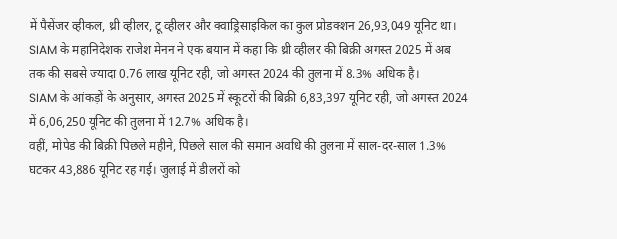में पैसेंजर व्हीकल, थ्री व्हीलर, टू व्हीलर और क्वाड्रिसाइकिल का कुल प्रोडक्शन 26,93,049 यूनिट था। SIAM के महानिदेशक राजेश मेनन ने एक बयान में कहा कि थ्री व्हीलर की बिक्री अगस्त 2025 में अब तक की सबसे ज्यादा 0.76 लाख यूनिट रही, जो अगस्त 2024 की तुलना में 8.3% अधिक है।
SIAM के आंकड़ों के अनुसार, अगस्त 2025 में स्कूटरों की बिक्री 6,83,397 यूनिट रही, जो अगस्त 2024 में 6,06,250 यूनिट की तुलना में 12.7% अधिक है।
वहीं, मोपेड की बिक्री पिछले महीने, पिछले साल की समान अवधि की तुलना में साल-दर-साल 1.3% घटकर 43,886 यूनिट रह गई। जुलाई में डीलरों को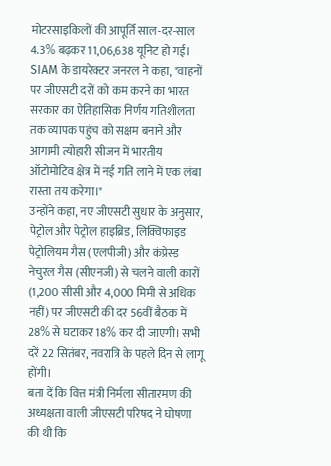मोटरसाइकिलों की आपूर्ति साल-दर-साल 4.3% बढ़कर 11,06,638 यूनिट हो गई।
SIAM के डायरेक्टर जनरल ने कहा, "वाहनों पर जीएसटी दरों को कम करने का भारत सरकार का ऐतिहासिक निर्णय गतिशीलता तक व्यापक पहुंच को सक्षम बनाने और आगामी त्योहारी सीजन में भारतीय ऑटोमोटिव क्षेत्र में नई गति लाने में एक लंबा रास्ता तय करेगा।"
उन्होंने कहा, नए जीएसटी सुधार के अनुसार, पेट्रोल और पेट्रोल हाइब्रिड, लिक्विफाइड पेट्रोलियम गैस (एलपीजी) और कंप्रेस्ड नेचुरल गैस (सीएनजी) से चलने वाली कारों (1,200 सीसी और 4,000 मिमी से अधिक नहीं) पर जीएसटी की दर 56वीं बैठक में 28% से घटाकर 18% कर दी जाएगी। सभी दरें 22 सितंबर, नवरात्रि के पहले दिन से लागू होंगी।
बता दें कि वित्त मंत्री निर्मला सीतारमण की अध्यक्षता वाली जीएसटी परिषद ने घोषणा की थी कि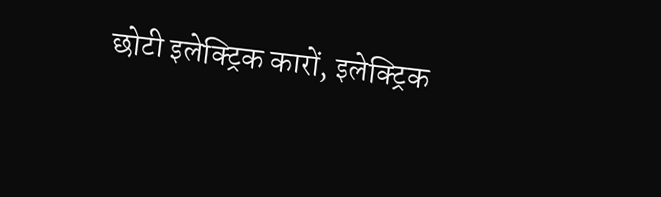छोटी इलेक्ट्रिक कारों, इलेक्ट्रिक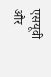एसयूवी और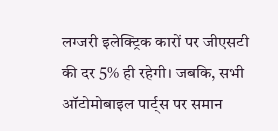लग्जरी इलेक्ट्रिक कारों पर जीएसटी की दर 5% ही रहेगी। जबकि, सभी ऑटोमोबाइल पार्ट्स पर समान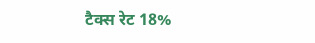टैक्स रेट 18%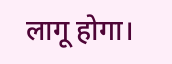लागू होगा।